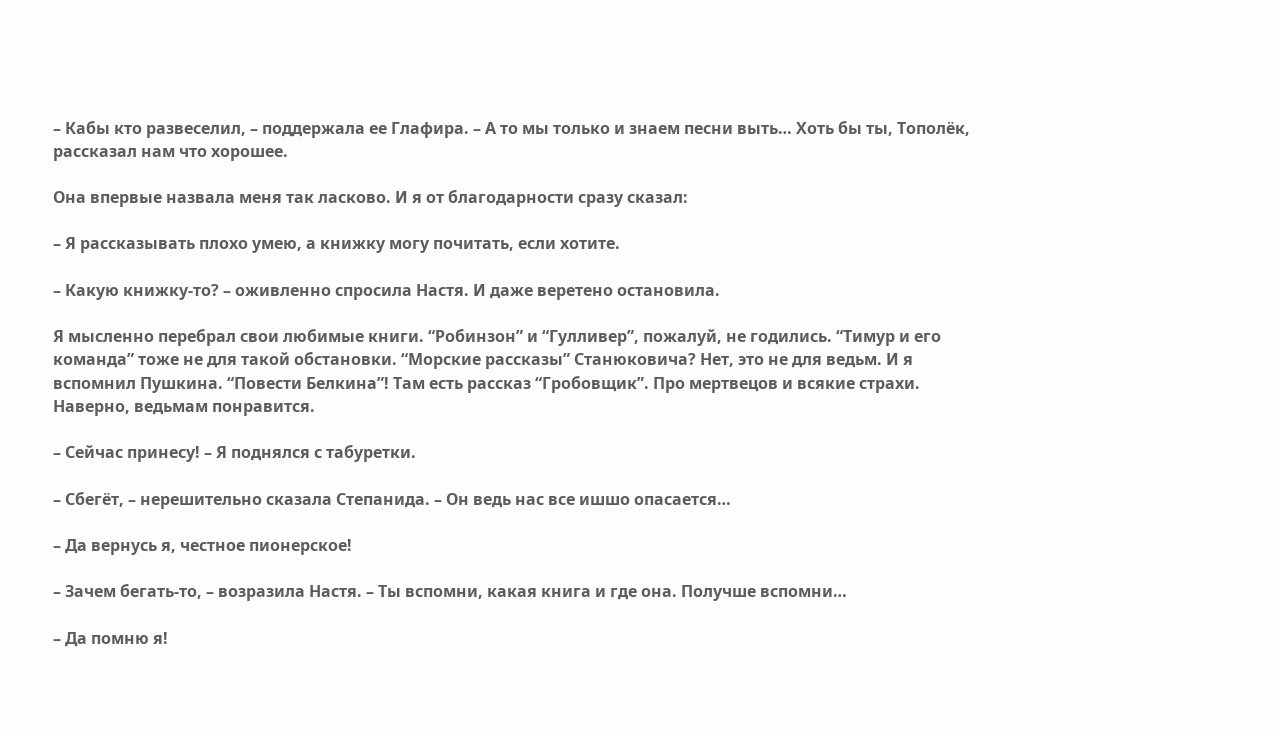– Кабы кто развеселил, – поддержала ее Глафира. – А то мы только и знаем песни выть… Хоть бы ты, Тополёк, рассказал нам что хорошее.

Она впервые назвала меня так ласково. И я от благодарности сразу сказал:

– Я рассказывать плохо умею, а книжку могу почитать, если хотите.

– Какую книжку-то? – оживленно спросила Настя. И даже веретено остановила.

Я мысленно перебрал свои любимые книги. “Робинзон” и “Гулливер”, пожалуй, не годились. “Тимур и его команда” тоже не для такой обстановки. “Морские рассказы” Станюковича? Нет, это не для ведьм. И я вспомнил Пушкина. “Повести Белкина”! Там есть рассказ “Гробовщик”. Про мертвецов и всякие страхи. Наверно, ведьмам понравится.

– Сейчас принесу! – Я поднялся с табуретки.

– Сбегёт, – нерешительно сказала Степанида. – Он ведь нас все ишшо опасается…

– Да вернусь я, честное пионерское!

– Зачем бегать-то, – возразила Настя. – Ты вспомни, какая книга и где она. Получше вспомни…

– Да помню я!